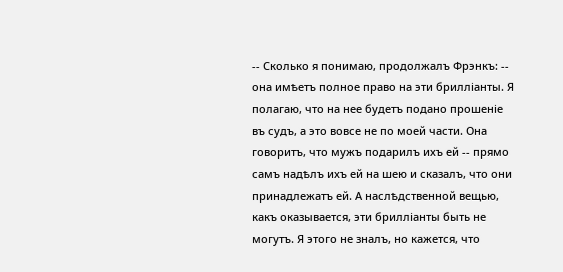-- Сколько я понимаю, продолжалъ Фрэнкъ: -- она имѣетъ полное право на эти брилліанты. Я полагаю, что на нее будетъ подано прошеніе въ судъ, а это вовсе не по моей части. Она говоритъ, что мужъ подарилъ ихъ ей -- прямо самъ надѣлъ ихъ ей на шею и сказалъ, что они принадлежатъ ей. А наслѣдственной вещью, какъ оказывается, эти брилліанты быть не могутъ. Я этого не зналъ, но кажется, что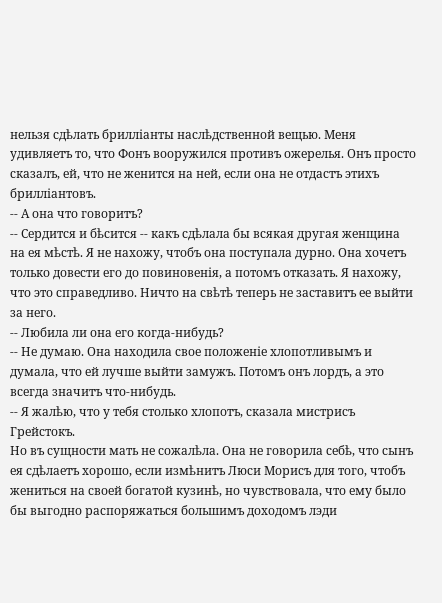нельзя сдѣлать брилліанты наслѣдственной вещью. Меня удивляетъ то, что Фонъ вооружился противъ ожерелья. Онъ просто сказалъ, ей, что не женится на ней, если она не отдастъ этихъ брилліантовъ.
-- А она что говоритъ?
-- Сердится и бѣсится -- какъ сдѣлала бы всякая другая женщина на ея мѣстѣ. Я не нахожу, чтобъ она поступала дурно. Она хочетъ только довести его до повиновенія, а потомъ отказать. Я нахожу, что это справедливо. Ничто на свѣтѣ теперь не заставитъ ее выйти за него.
-- Любила ли она его когда-нибудь?
-- Не думаю. Она находила свое положеніе хлопотливымъ и думала, что ей лучше выйти замужъ. Потомъ онъ лордъ, а это всегда значитъ что-нибудь.
-- Я жалѣю, что у тебя столько хлопотъ, сказала мистрисъ Грейстокъ.
Но въ сущности мать не сожалѣла. Она не говорила себѣ, что сынъ ея сдѣлаетъ хорошо, если измѣнитъ Люси Морисъ для того, чтобъ жениться на своей богатой кузинѣ, но чувствовала, что ему было бы выгодно распоряжаться большимъ доходомъ лэди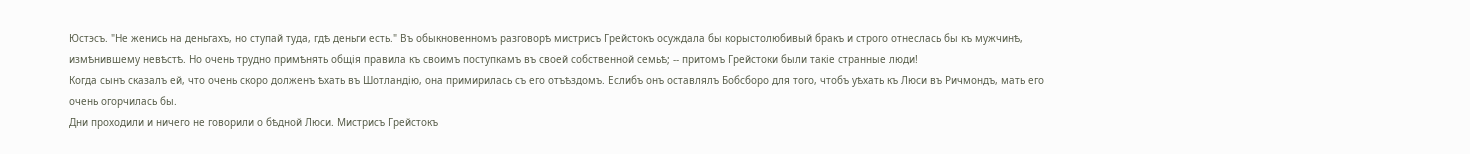Юстэсъ. "Не женись на деньгахъ, но ступай туда, гдѣ деньги есть." Въ обыкновенномъ разговорѣ мистрисъ Грейстокъ осуждала бы корыстолюбивый бракъ и строго отнеслась бы къ мужчинѣ, измѣнившему невѣстѣ. Но очень трудно примѣнять общія правила къ своимъ поступкамъ въ своей собственной семьѣ; -- притомъ Грейстоки были такіе странные люди!
Когда сынъ сказалъ ей, что очень скоро долженъ ѣхать въ Шотландію, она примирилась съ его отъѣздомъ. Еслибъ онъ оставлялъ Бобсборо для того, чтобъ уѣхать къ Люси въ Ричмондъ, мать его очень огорчилась бы.
Дни проходили и ничего не говорили о бѣдной Люси. Мистрисъ Грейстокъ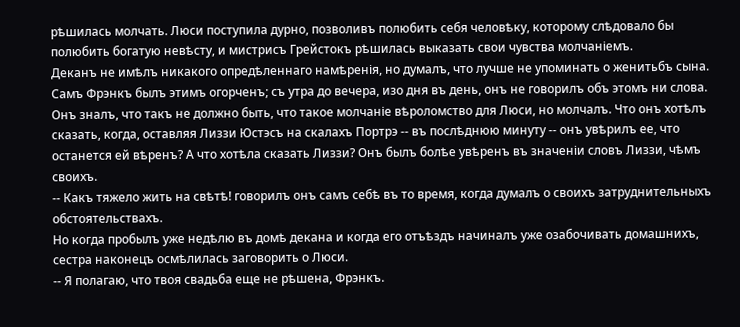рѣшилась молчать. Люси поступила дурно, позволивъ полюбить себя человѣку, которому слѣдовало бы полюбить богатую невѣсту, и мистрисъ Грейстокъ рѣшилась выказать свои чувства молчаніемъ.
Деканъ не имѣлъ никакого опредѣленнаго намѣренія, но думалъ, что лучше не упоминать о женитьбъ сына. Самъ Фрэнкъ былъ этимъ огорченъ; съ утра до вечера, изо дня въ день, онъ не говорилъ объ этомъ ни слова. Онъ зналъ, что такъ не должно быть, что такое молчаніе вѣроломство для Люси, но молчалъ. Что онъ хотѣлъ сказать, когда, оставляя Лиззи Юстэсъ на скалахъ Портрэ -- въ послѣднюю минуту -- онъ увѣрилъ ее, что останется ей вѣренъ? А что хотѣла сказать Лиззи? Онъ былъ болѣе увѣренъ въ значеніи словъ Лиззи, чѣмъ своихъ.
-- Какъ тяжело жить на свѣтѣ! говорилъ онъ самъ себѣ въ то время, когда думалъ о своихъ затруднительныхъ обстоятельствахъ.
Но когда пробылъ уже недѣлю въ домѣ декана и когда его отъѣздъ начиналъ уже озабочивать домашнихъ, сестра наконецъ осмѣлилась заговорить о Люси.
-- Я полагаю, что твоя свадьба еще не рѣшена, Фрэнкъ.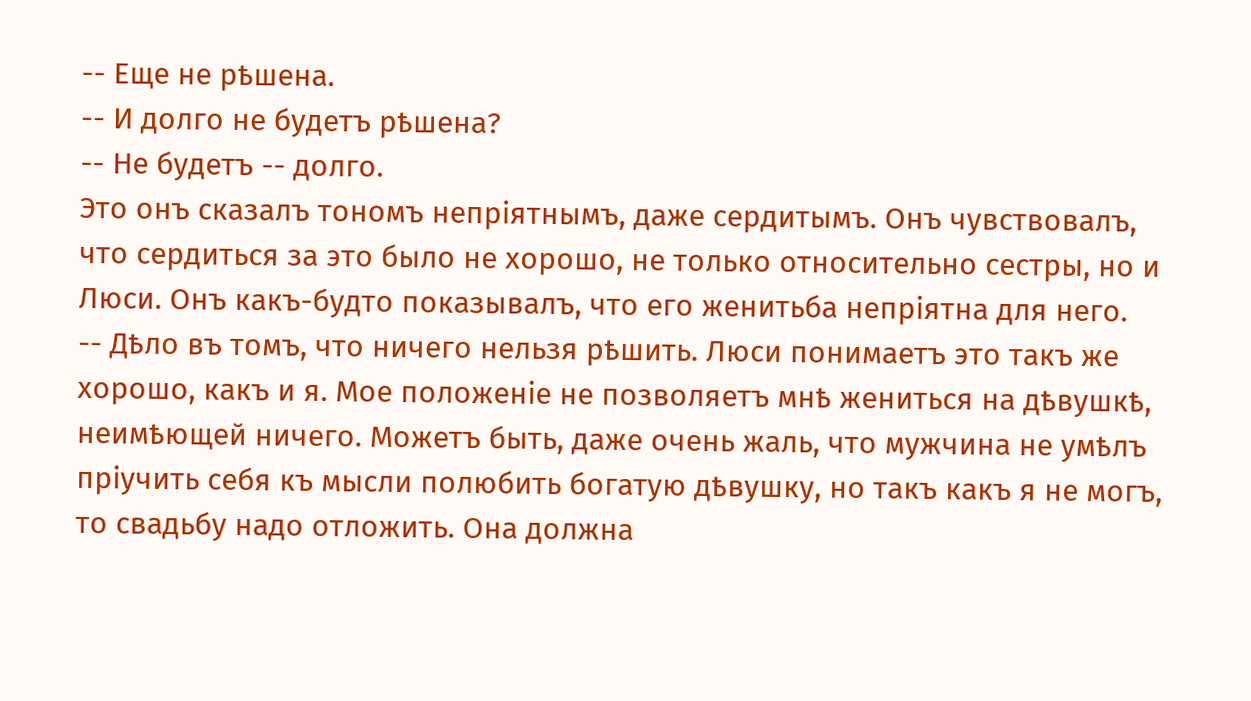-- Еще не рѣшена.
-- И долго не будетъ рѣшена?
-- Не будетъ -- долго.
Это онъ сказалъ тономъ непріятнымъ, даже сердитымъ. Онъ чувствовалъ, что сердиться за это было не хорошо, не только относительно сестры, но и Люси. Онъ какъ-будто показывалъ, что его женитьба непріятна для него.
-- Дѣло въ томъ, что ничего нельзя рѣшить. Люси понимаетъ это такъ же хорошо, какъ и я. Мое положеніе не позволяетъ мнѣ жениться на дѣвушкѣ, неимѣющей ничего. Можетъ быть, даже очень жаль, что мужчина не умѣлъ пріучить себя къ мысли полюбить богатую дѣвушку, но такъ какъ я не могъ, то свадьбу надо отложить. Она должна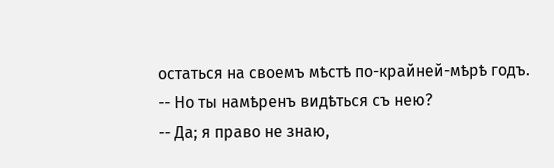остаться на своемъ мѣстѣ по-крайней-мѣрѣ годъ.
-- Но ты намѣренъ видѣться съ нею?
-- Да; я право не знаю,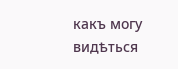какъ могу видѣться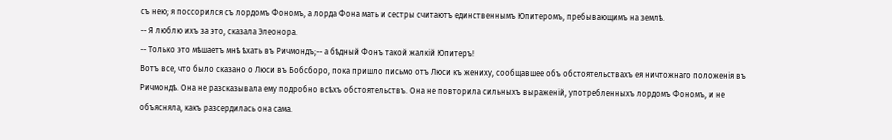съ нею; я поссорился съ лордомъ Фономъ, а лорда Фона мать и сестры считаютъ единственнымъ Юпитеромъ, пребывающимъ на землѣ.
-- Я люблю ихъ за это, сказала Элеонора.
-- Только это мѣшаетъ мнѣ ѣхать въ Ричмондъ;-- а бѣдный Фонъ такой жалкій Юпитеръ!
Вотъ все, что было сказано о Люси въ Бобсборо, пока пришло письмо отъ Люси къ жениху, сообщавшее объ обстоятельствахъ ея ничтожнаго положенія въ Ричмондѣ. Она не разсказывала ему подробно всѣхъ обстоятельствъ. Она не повторила сильныхъ выраженій, употребленныхъ лордомъ Фономъ, и не объясняла, какъ разсердилась она сама.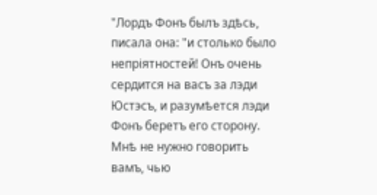"Лордъ Фонъ былъ здѣсь, писала она: "и столько было непріятностей! Онъ очень сердится на васъ за лэди Юстэсъ, и разумѣется лэди Фонъ беретъ его сторону. Мнѣ не нужно говорить вамъ, чью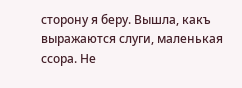сторону я беру. Вышла, какъ выражаются слуги, маленькая ссора. Не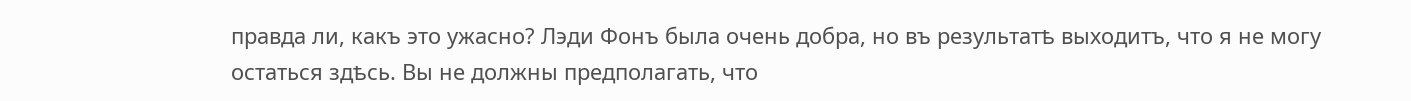правда ли, какъ это ужасно? Лэди Фонъ была очень добра, но въ результатѣ выходитъ, что я не могу остаться здѣсь. Вы не должны предполагать, что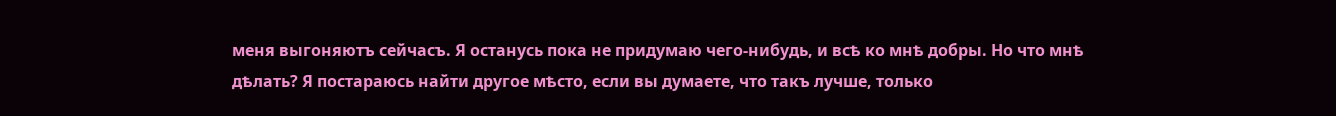меня выгоняютъ сейчасъ. Я останусь пока не придумаю чего-нибудь, и всѣ ко мнѣ добры. Но что мнѣ дѣлать? Я постараюсь найти другое мѣсто, если вы думаете, что такъ лучше, только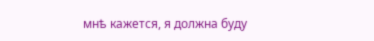мнѣ кажется, я должна буду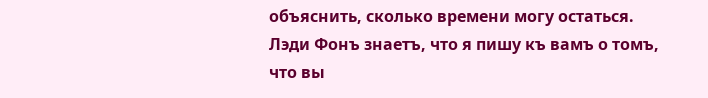объяснить, сколько времени могу остаться. Лэди Фонъ знаетъ, что я пишу къ вамъ о томъ, что вы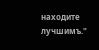находите лучшимъ."